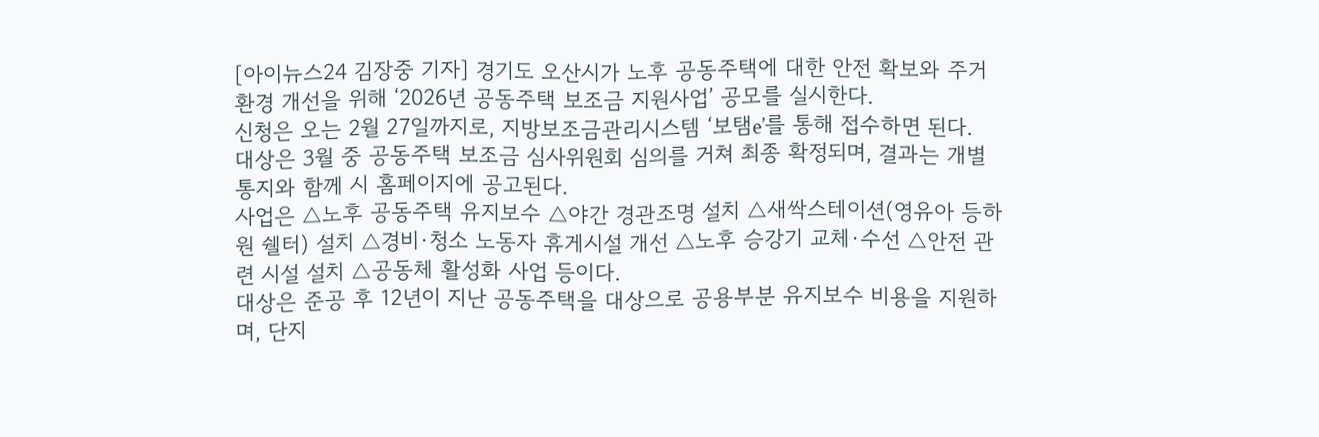[아이뉴스24 김장중 기자] 경기도 오산시가 노후 공동주택에 대한 안전 확보와 주거환경 개선을 위해 ‘2026년 공동주택 보조금 지원사업’ 공모를 실시한다.
신청은 오는 2월 27일까지로, 지방보조금관리시스템 ‘보탬e’를 통해 접수하면 된다.
대상은 3월 중 공동주택 보조금 심사위원회 심의를 거쳐 최종 확정되며, 결과는 개별 통지와 함께 시 홈페이지에 공고된다.
사업은 △노후 공동주택 유지보수 △야간 경관조명 설치 △새싹스테이션(영유아 등하원 쉘터) 설치 △경비·청소 노동자 휴게시설 개선 △노후 승강기 교체·수선 △안전 관련 시설 설치 △공동체 활성화 사업 등이다.
대상은 준공 후 12년이 지난 공동주택을 대상으로 공용부분 유지보수 비용을 지원하며, 단지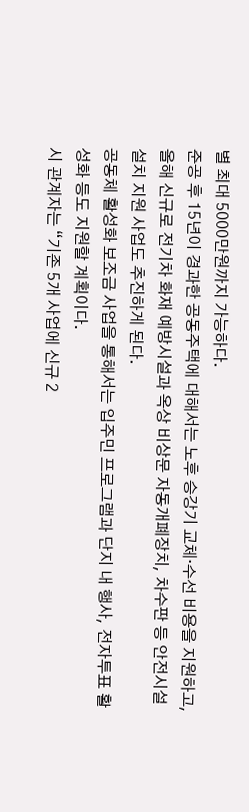별 최대 5000만원까지 가능하다.
준공 후 15년이 경과한 공동주택에 대해서는 노후 승강기 교체·수선 비용을 지원하고, 올해 신규로 전기차 화재 예방시설과 옥상 비상문 자동개폐장치, 차수판 등 안전시설 설치 지원 사업도 추진하게 된다.
공동체 활성화 보조금 사업을 통해서는 입주민 프로그램과 단지 내 행사, 전자투표 활성화 등도 지원할 계획이다.
시 관계자는 “기존 5개 사업에 신규 2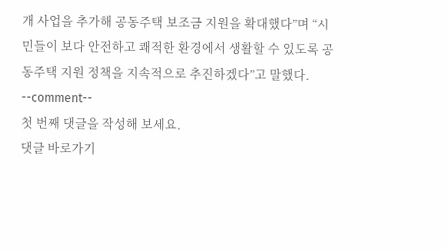개 사업을 추가해 공동주택 보조금 지원을 확대했다”며 “시민들이 보다 안전하고 쾌적한 환경에서 생활할 수 있도록 공동주택 지원 정책을 지속적으로 추진하겠다”고 말했다.
--comment--
첫 번째 댓글을 작성해 보세요.
댓글 바로가기